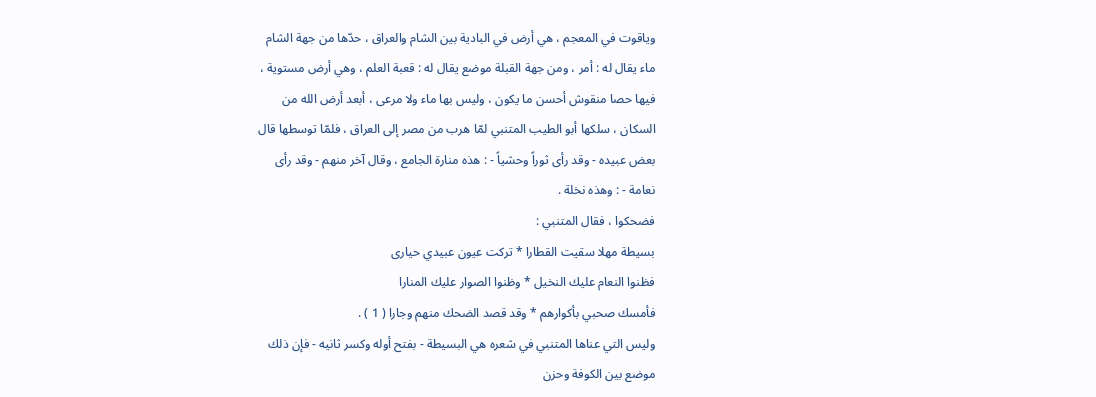وياقوت في المعجم ، هي أرض في البادية بين الشام والعراق ، حدّها من جهة الشام
ماء يقال له : أمر ، ومن جهة القبلة موضع يقال له : قعبة العلم ، وهي أرض مستوية ،
فيها حصا منقوش أحسن ما يكون ، وليس بها ماء ولا مرعى ، أبعد أرض الله من
السكان ، سلكها أبو الطيب المتنبي لمّا هرب من مصر إلى العراق ، فلمّا توسطها قال
بعض عبيده - وقد رأى ثوراً وحشياً - : هذه منارة الجامع ، وقال آخر منهم - وقد رأى
نعامة - : وهذه نخلة .
فضحكوا ، فقال المتنبي :
بسيطة مهلا سقيت القطارا * تركت عيون عبيدي حيارى
فظنوا النعام عليك النخيل * وظنوا الصوار عليك المنارا
فأمسك صحبي بأكوارهم * وقد قصد الضحك منهم وجارا ( 1 ) .
وليس التي عناها المتنبي في شعره هي البسيطة - بفتح أوله وكسر ثانيه - فإن ذلك
موضع بين الكوفة وحزن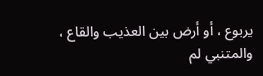يربوع ، أو أرض بين العذيب والقاع ، والمتنبي لم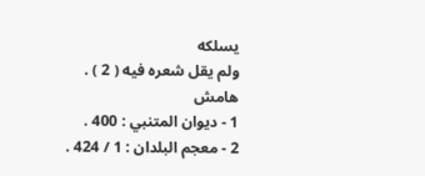يسلكه
ولم يقل شعره فيه ( 2 ) .
هامش
1 - ديوان المتنبي : 400 .
2 - معجم البلدان : 1 / 424 .